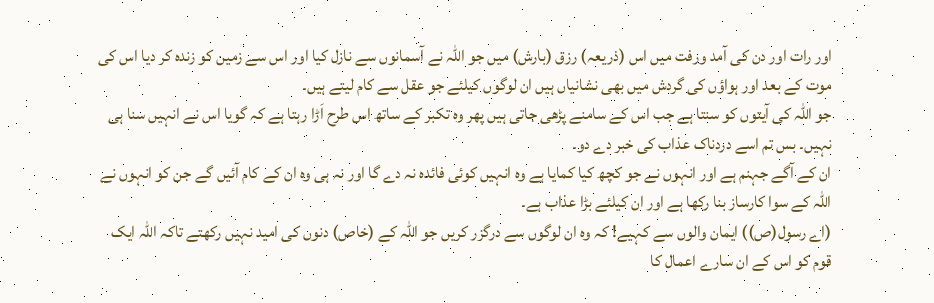اور رات اور دن کی آمد ورفت میں اس (ذریعہ) رزق (بارش) میں جو اللہ نے آسمانوں سے نازل کیا اور اس سے زمین کو زندہ کر دیا اس کی موت کے بعد اور ہواؤں کی گردش میں بھی نشانیاں ہیں ان لوگوں کیلئے جو عقل سے کام لیتے ہیں۔
جو اللہ کی آیتوں کو سنتا ہے جب اس کے سامنے پڑھی جاتی ہیں پھر وہ تکبر کے ساتھ اس طرح اَڑا رہتا ہے کہ گویا اس نے انہیں سنا ہی نہیں۔ بس تم اسے دردناک عذاب کی خبر دے دو۔
ان کے آگے جہنم ہے اور انہوں نے جو کچھ کیا کمایا ہے وہ انہیں کوئی فائدہ نہ دے گا اور نہ ہی وہ ان کے کام آئیں گے جن کو انہوں نے اللہ کے سوا کارساز بنا رکھا ہے اور ان کیلئے بڑا عذاب ہے۔
(اے رسول(ص)) ایمان والوں سے کہیے! کہ وہ ان لوگوں سے درگزر کریں جو اللہ کے (خاص) دنوں کی امید نہیں رکھتے تاکہ اللہ ایک قوم کو اس کے ان سارے اعمال کا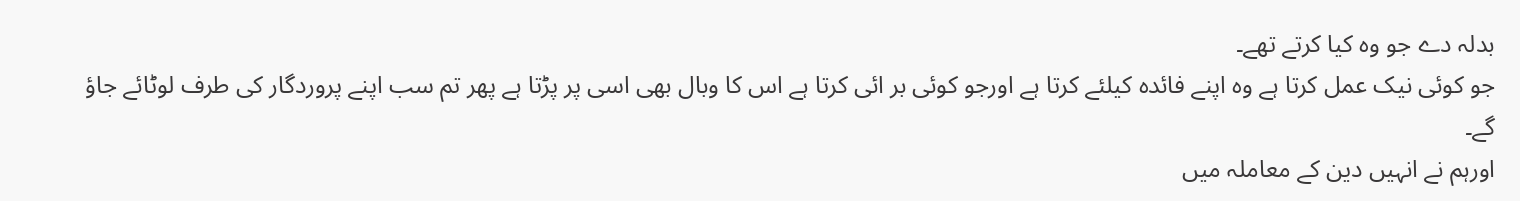بدلہ دے جو وہ کیا کرتے تھے۔
جو کوئی نیک عمل کرتا ہے وہ اپنے فائدہ کیلئے کرتا ہے اورجو کوئی بر ائی کرتا ہے اس کا وبال بھی اسی پر پڑتا ہے پھر تم سب اپنے پروردگار کی طرف لوٹائے جاؤ گے۔
اورہم نے انہیں دین کے معاملہ میں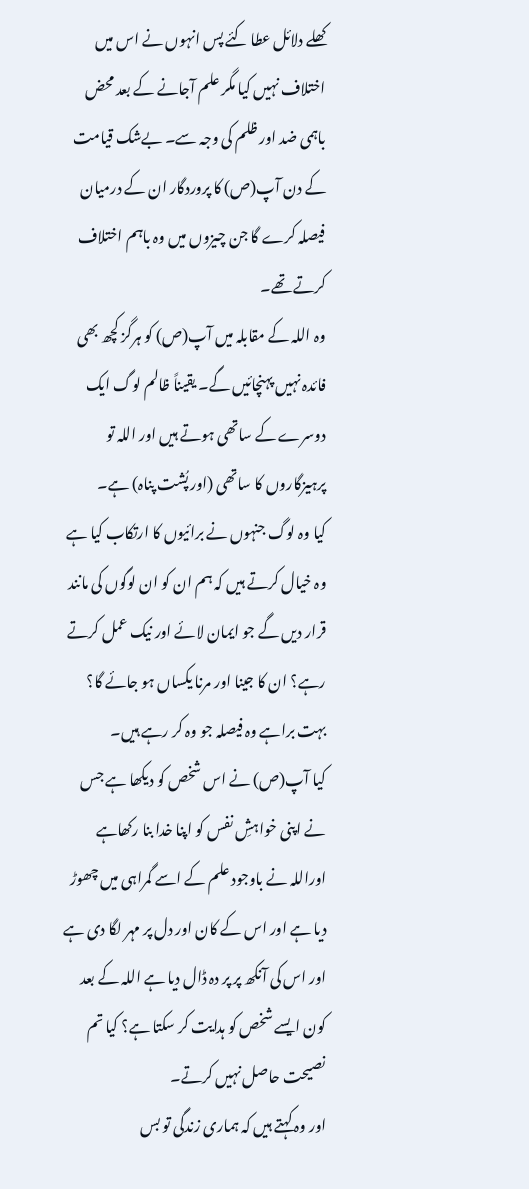کھلے دلائل عطا کئے پس انہوں نے اس میں اختلاف نہیں کیا مگر علم آجانے کے بعد محض باہمی ضد اور ظلم کی وجہ سے۔ بےشک قیامت کے دن آپ(ص) کا پروردگار ان کے درمیان فیصلہ کرے گا جن چیزوں میں وہ باہم اختلاف کرتے تھے۔
وہ اللہ کے مقابلہ میں آپ(ص) کو ہرگز کچھ بھی فائدہ نہیں پہنچائیں گے۔ یقیناً ظالم لوگ ایک دوسرے کے ساتھی ہوتے ہیں اور اللہ تو پرہیزگاروں کا ساتھی (اور پُشت پناہ) ہے۔
کیا وہ لوگ جنہوں نے برائیوں کا ارتکاب کیا ہے وہ خیال کرتے ہیں کہ ہم ان کو ان لوگوں کی مانند قرار دیں گے جو ایمان لائے اور نیک عمل کرتے رہے؟ ان کا جینا اور مرنا یکساں ہو جائے گا؟ بہت براہے وہ فیصلہ جو وہ کر رہے ہیں۔
کیا آپ(ص) نے اس شخص کو دیکھا ہے جس نے اپنی خواہشِ نفس کو اپنا خدا بنا رکھاہے اوراللہ نے باوجود علم کے اسے گمراہی میں چھوڑ دیا ہے اور اس کے کان اور دل پر مہر لگا دی ہے اور اس کی آنکھ پر پر دہ ڈال دیا ہے اللہ کے بعد کون ایسے شخص کو ہدایت کر سکتا ہے؟ کیا تم نصیحت حاصل نہیں کرتے۔
اور وہ کہتے ہیں کہ ہماری زندگی تو بس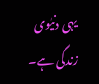یہی دنیٰوی زندگی ہے۔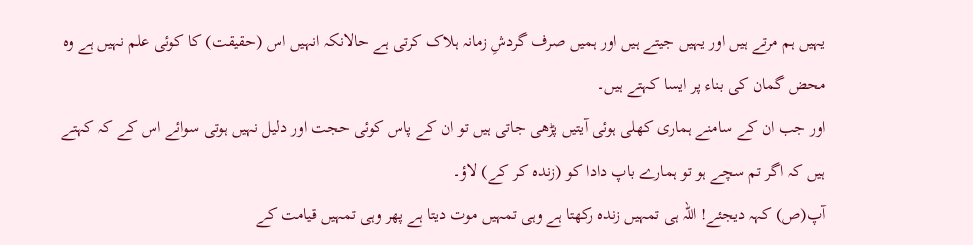یہیں ہم مرتے ہیں اور یہیں جیتے ہیں اور ہمیں صرف گردشِ زمانہ ہلاک کرتی ہے حالانکہ انہیں اس (حقیقت) کا کوئی علم نہیں ہے وہ محض گمان کی بناء پر ایسا کہتے ہیں۔
اور جب ان کے سامنے ہماری کھلی ہوئی آیتیں پڑھی جاتی ہیں تو ان کے پاس کوئی حجت اور دلیل نہیں ہوتی سوائے اس کے کہ کہتے ہیں کہ اگر تم سچے ہو تو ہمارے باپ دادا کو (زندہ کر کے) لاؤ۔
آپ(ص) کہہ دیجئے! اللہ ہی تمہیں زندہ رکھتا ہے وہی تمہیں موت دیتا ہے پھر وہی تمہیں قیامت کے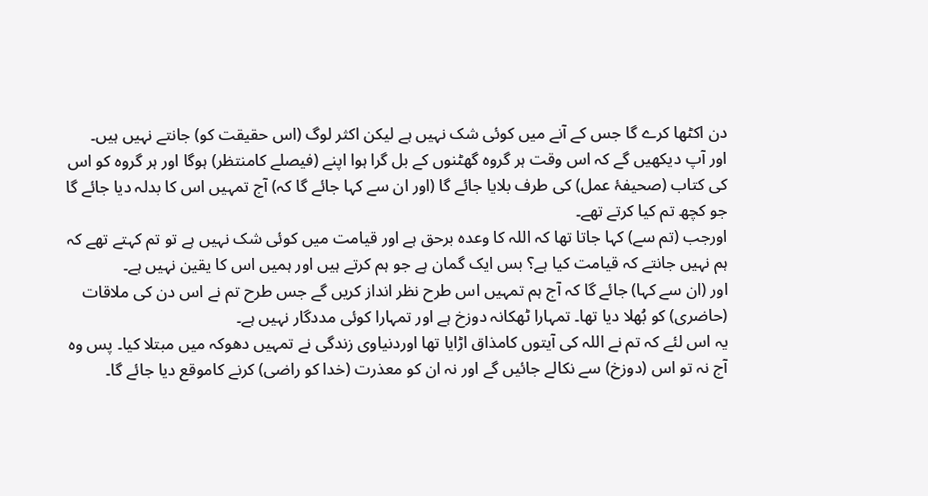دن اکٹھا کرے گا جس کے آنے میں کوئی شک نہیں ہے لیکن اکثر لوگ (اس حقیقت کو) جانتے نہیں ہیں۔
اور آپ دیکھیں گے کہ اس وقت ہر گروہ گھٹنوں کے بل گرا ہوا اپنے (فیصلے کامنتظر) ہوگا اور ہر گروہ کو اس کی کتاب (صحیفۂ عمل) کی طرف بلایا جائے گا (اور ان سے کہا جائے گا کہ) آج تمہیں اس کا بدلہ دیا جائے گا جو کچھ تم کیا کرتے تھے۔
اورجب (تم سے) کہا جاتا تھا کہ اللہ کا وعدہ برحق ہے اور قیامت میں کوئی شک نہیں ہے تو تم کہتے تھے کہ ہم نہیں جانتے کہ قیامت کیا ہے؟ بس ایک گمان ہے جو ہم کرتے ہیں اور ہمیں اس کا یقین نہیں ہے۔
اور (ان سے کہا) جائے گا کہ آج ہم تمہیں اس طرح نظر انداز کریں گے جس طرح تم نے اس دن کی ملاقات (حاضری) کو بُھلا دیا تھا۔ تمہارا ٹھکانہ دوزخ ہے اور تمہارا کوئی مددگار نہیں ہے۔
یہ اس لئے کہ تم نے اللہ کی آیتوں کامذاق اڑایا تھا اوردنیاوی زندگی نے تمہیں دھوکہ میں مبتلا کیا۔ پس وہ آج نہ تو اس (دوزخ) سے نکالے جائیں گے اور نہ ان کو معذرت (خدا کو راضی) کرنے کاموقع دیا جائے گا۔